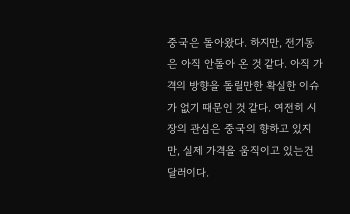중국은 돌아왔다. 하지만, 전기동은 아직 안돌아 온 것 같다. 아직 가격의 방향을 돌릴만한 확실한 이슈가 없기 때문인 것 같다. 여전히 시장의 관심은 중국의 향하고 있지만, 실제 가격을 움직이고 있는건 달러이다.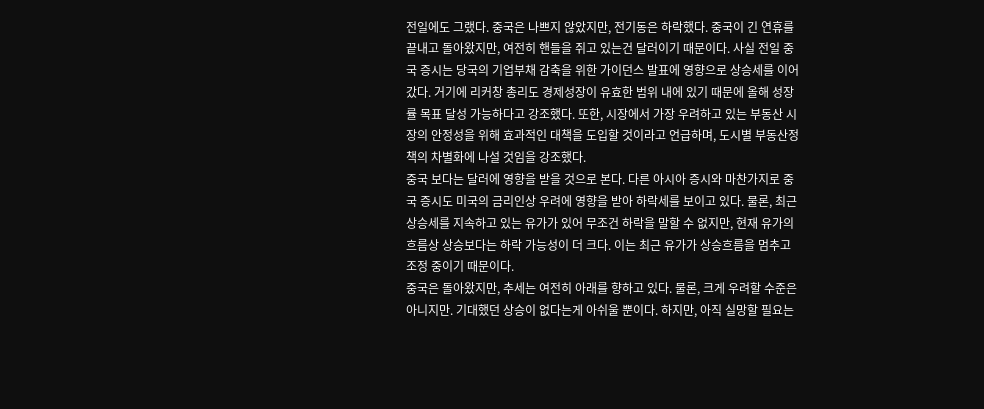전일에도 그랬다. 중국은 나쁘지 않았지만, 전기동은 하락했다. 중국이 긴 연휴를 끝내고 돌아왔지만, 여전히 핸들을 쥐고 있는건 달러이기 때문이다. 사실 전일 중국 증시는 당국의 기업부채 감축을 위한 가이던스 발표에 영향으로 상승세를 이어갔다. 거기에 리커창 총리도 경제성장이 유효한 범위 내에 있기 때문에 올해 성장률 목표 달성 가능하다고 강조했다. 또한, 시장에서 가장 우려하고 있는 부동산 시장의 안정성을 위해 효과적인 대책을 도입할 것이라고 언급하며, 도시별 부동산정책의 차별화에 나설 것임을 강조했다.
중국 보다는 달러에 영향을 받을 것으로 본다. 다른 아시아 증시와 마찬가지로 중국 증시도 미국의 금리인상 우려에 영향을 받아 하락세를 보이고 있다. 물론, 최근 상승세를 지속하고 있는 유가가 있어 무조건 하락을 말할 수 없지만, 현재 유가의 흐름상 상승보다는 하락 가능성이 더 크다. 이는 최근 유가가 상승흐름을 멈추고 조정 중이기 때문이다.
중국은 돌아왔지만, 추세는 여전히 아래를 향하고 있다. 물론, 크게 우려할 수준은 아니지만. 기대했던 상승이 없다는게 아쉬울 뿐이다. 하지만, 아직 실망할 필요는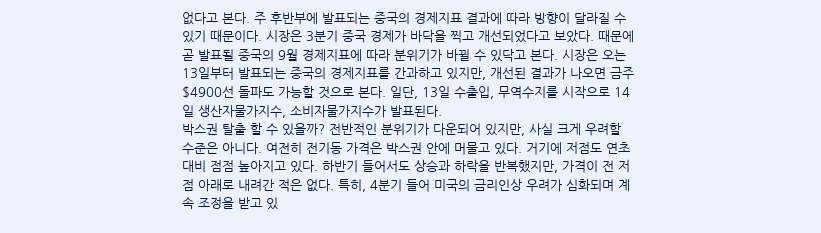없다고 본다. 주 후반부에 발표되는 중국의 경제지표 결과에 따라 방향이 달라질 수 있기 때문이다. 시장은 3분기 중국 경제가 바닥을 찍고 개선되었다고 보았다. 때문에 곧 발표될 중국의 9월 경제지표에 따라 분위기가 바뀔 수 있닥고 본다. 시장은 오는 13일부터 발표되는 중국의 경제지표를 간과하고 있지만, 개선된 결과가 나오면 금주 $4900선 돌파도 가능할 것으로 본다. 일단, 13일 수출입, 무역수지를 시작으로 14일 생산자물가지수, 소비자물가지수가 발표된다.
박스권 탈출 할 수 있을까? 전반적인 분위기가 다운되어 있지만, 사실 크게 우려할 수준은 아니다. 여전히 전기동 가격은 박스권 안에 머물고 있다. 거기에 저점도 연초대비 점점 높아지고 있다. 하반기 들어서도 상승과 하락을 반복했지만, 가격이 전 저점 아래로 내려간 적은 없다. 특히, 4분기 들어 미국의 금리인상 우려가 심화되며 계속 조정을 받고 있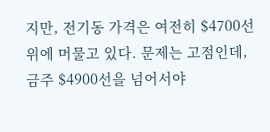지만, 전기동 가격은 여전히 $4700선 위에 머물고 있다. 문제는 고점인데, 금주 $4900선을 넘어서야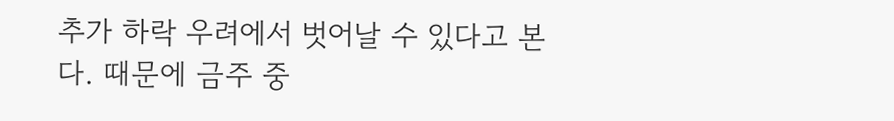추가 하락 우려에서 벗어날 수 있다고 본다. 때문에 금주 중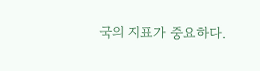국의 지표가 중요하다.